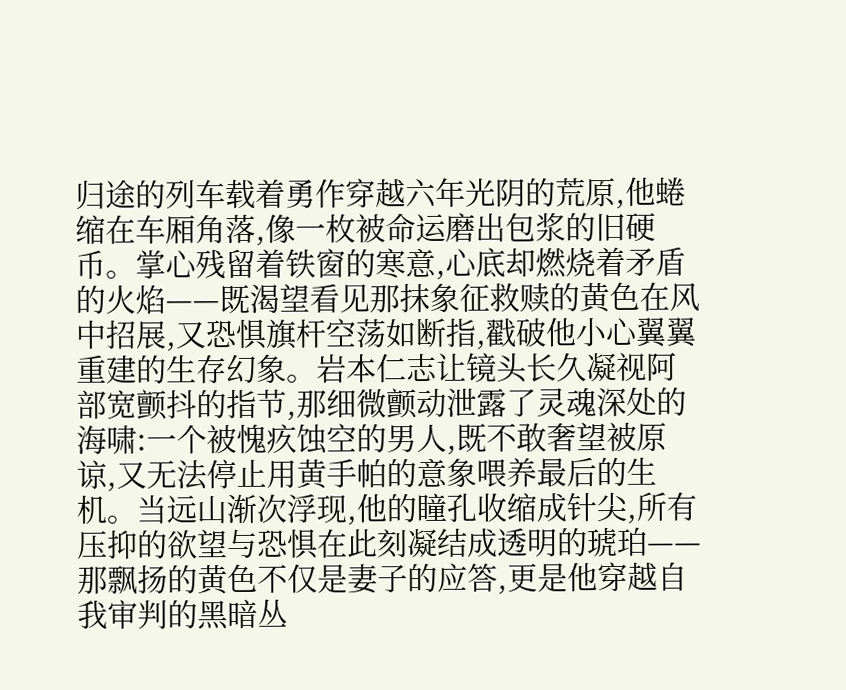归途的列车载着勇作穿越六年光阴的荒原,他蜷缩在车厢角落,像一枚被命运磨出包浆的旧硬币。掌心残留着铁窗的寒意,心底却燃烧着矛盾的火焰——既渴望看见那抹象征救赎的黄色在风中招展,又恐惧旗杆空荡如断指,戳破他小心翼翼重建的生存幻象。岩本仁志让镜头长久凝视阿部宽颤抖的指节,那细微颤动泄露了灵魂深处的海啸:一个被愧疚蚀空的男人,既不敢奢望被原谅,又无法停止用黄手帕的意象喂养最后的生机。当远山渐次浮现,他的瞳孔收缩成针尖,所有压抑的欲望与恐惧在此刻凝结成透明的琥珀——那飘扬的黄色不仅是妻子的应答,更是他穿越自我审判的黑暗丛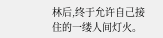林后,终于允许自己接住的一缕人间灯火。